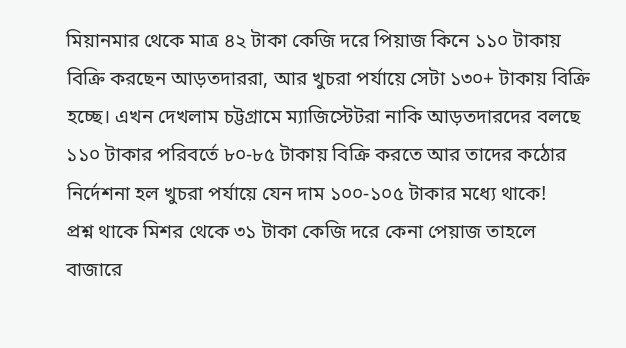মিয়ানমার থেকে মাত্র ৪২ টাকা কেজি দরে পিয়াজ কিনে ১১০ টাকায় বিক্রি করছেন আড়তদাররা, আর খুচরা পর্যায়ে সেটা ১৩০+ টাকায় বিক্রি হচ্ছে। এখন দেখলাম চট্টগ্রামে ম্যাজিস্টেটরা নাকি আড়তদারদের বলছে ১১০ টাকার পরিবর্তে ৮০-৮৫ টাকায় বিক্রি করতে আর তাদের কঠোর নির্দেশনা হল খুচরা পর্যায়ে যেন দাম ১০০-১০৫ টাকার মধ্যে থাকে!
প্রশ্ন থাকে মিশর থেকে ৩১ টাকা কেজি দরে কেনা পেয়াজ তাহলে বাজারে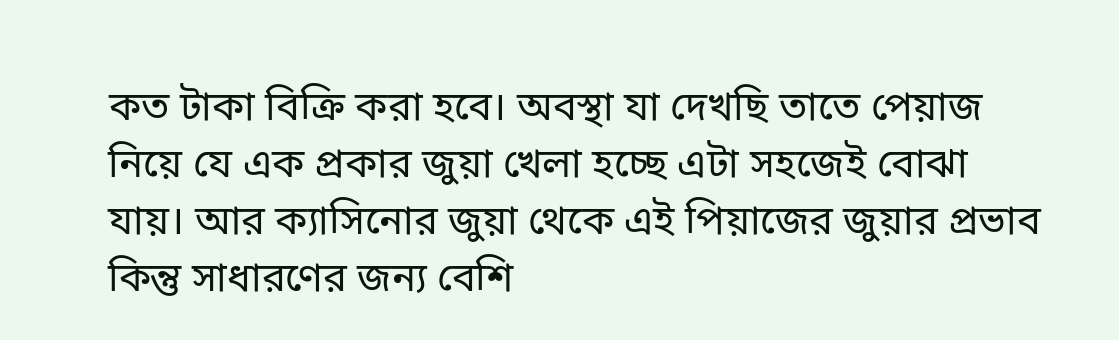কত টাকা বিক্রি করা হবে। অবস্থা যা দেখছি তাতে পেয়াজ নিয়ে যে এক প্রকার জুয়া খেলা হচ্ছে এটা সহজেই বোঝা যায়। আর ক্যাসিনোর জুয়া থেকে এই পিয়াজের জুয়ার প্রভাব কিন্তু সাধারণের জন্য বেশি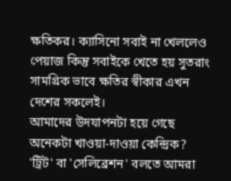ক্ষতিকর। ক্যাসিনো সবাই না খেললেও পেয়াজ কিন্তু সবাইকে খেতে হয় সুতরাং সামগ্রিক ভাবে ক্ষতির স্বীকার এখন দেশের সকলেই।
আমাদের উদযাপনটা হয়ে গেছে অনেকটা খাওয়া-দাওয়া কেন্দ্রিক? 'ট্রিট' বা 'সেলিব্রেশন' বলতে আমরা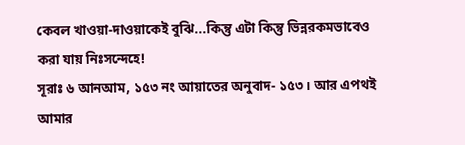কেবল খাওয়া-দাওয়াকেই বুঝি...কিন্তু এটা কিন্তু ভিন্নরকমভাবেও করা যায় নিঃসন্দেহে!
সূরাঃ ৬ আনআম, ১৫৩ নং আয়াতের অনুবাদ- ১৫৩। আর এপথই আমার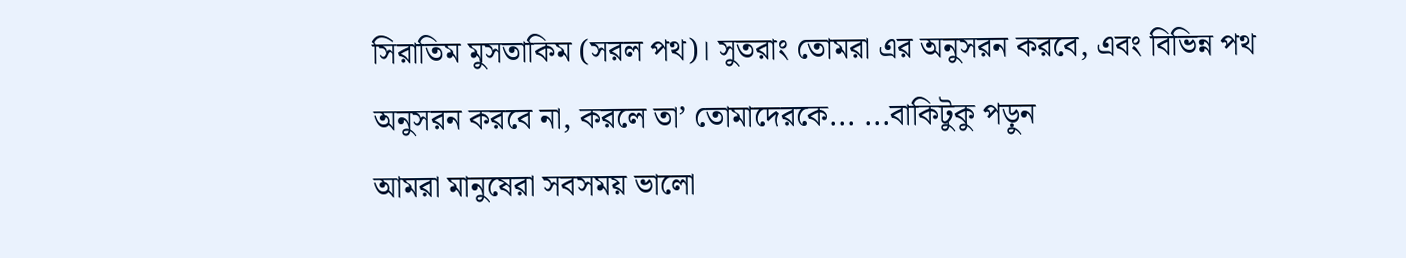সিরাতিম মুসতাকিম (সরল পথ)। সুতরাং তোমরা এর অনুসরন করবে, এবং বিভিন্ন পথ অনুসরন করবে না, করলে তা’ তোমাদেরকে... ...বাকিটুকু পড়ুন
আমরা মানুষেরা সবসময় ভালো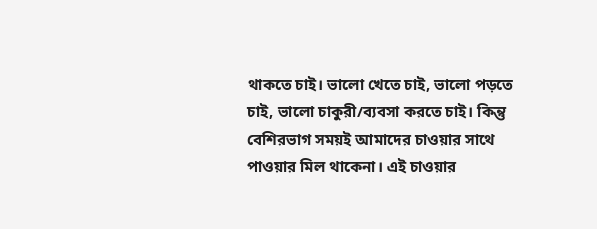থাকতে চাই। ভালো খেতে চাই, ভালো পড়তে চাই, ভালো চাকুরী/ব্যবসা করতে চাই। কিন্তু বেশিরভাগ সময়ই আমাদের চাওয়ার সাথে পাওয়ার মিল থাকেনা। এই চাওয়ার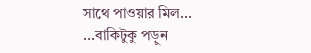সাথে পাওয়ার মিল... ...বাকিটুকু পড়ুন